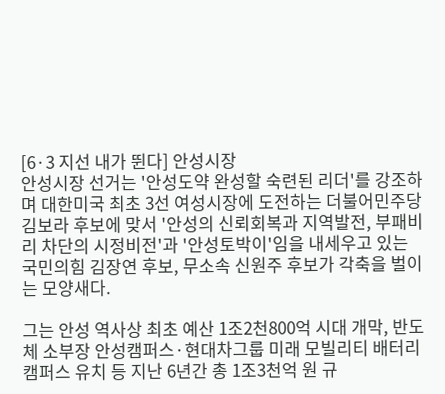[6·3 지선 내가 뛴다] 안성시장
안성시장 선거는 '안성도약 완성할 숙련된 리더'를 강조하며 대한미국 최초 3선 여성시장에 도전하는 더불어민주당 김보라 후보에 맞서 '안성의 신뢰회복과 지역발전, 부패비리 차단의 시정비전'과 '안성토박이'임을 내세우고 있는 국민의힘 김장연 후보, 무소속 신원주 후보가 각축을 벌이는 모양새다.

그는 안성 역사상 최초 예산 1조2천800억 시대 개막, 반도체 소부장 안성캠퍼스·현대차그룹 미래 모빌리티 배터리캠퍼스 유치 등 지난 6년간 총 1조3천억 원 규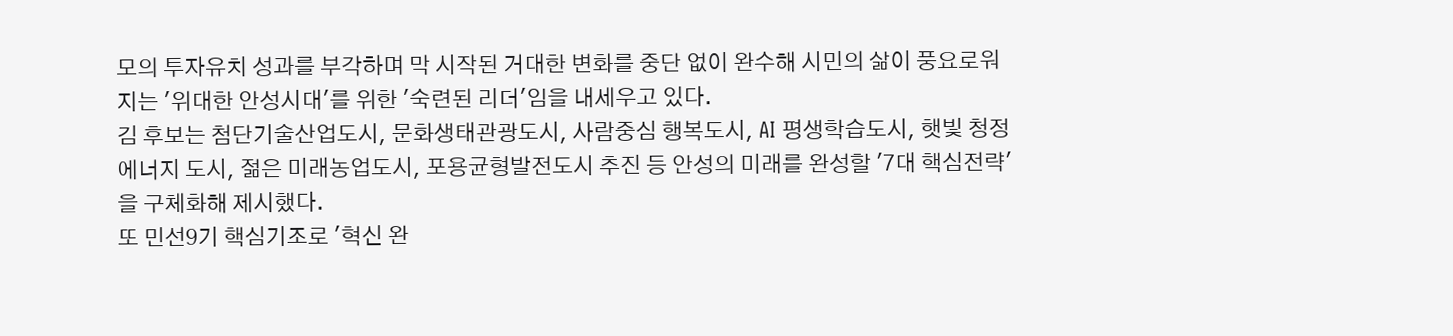모의 투자유치 성과를 부각하며 막 시작된 거대한 변화를 중단 없이 완수해 시민의 삶이 풍요로워지는 '위대한 안성시대'를 위한 '숙련된 리더'임을 내세우고 있다.
김 후보는 첨단기술산업도시, 문화생태관광도시, 사람중심 행복도시, AI 평생학습도시, 햇빛 청정에너지 도시, 젊은 미래농업도시, 포용균형발전도시 추진 등 안성의 미래를 완성할 '7대 핵심전략'을 구체화해 제시했다.
또 민선9기 핵심기조로 '혁신 완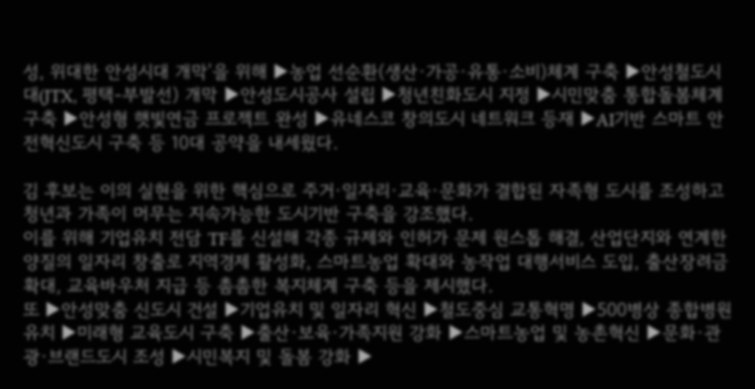성, 위대한 안성시대 개막'을 위해 ▶농업 선순환(생산·가공·유통·소비)체계 구축 ▶안성철도시대(JTX, 평택-부발선) 개막 ▶안성도시공사 설립 ▶청년친화도시 지정 ▶시민맞춤 통합돌봄체계 구축 ▶안성형 햇빛연금 프로젝트 완성 ▶유네스코 창의도시 네트워크 등재 ▶AI기반 스마트 안전혁신도시 구축 등 10대 공약을 내세웠다.

김 후보는 이의 실현을 위한 핵심으로 주거·일자리·교육·문화가 결합된 자족형 도시를 조성하고 청년과 가족이 머무는 지속가능한 도시기반 구축을 강조했다.
이를 위해 기업유치 전담 TF를 신설해 각종 규제와 인허가 문제 원스톱 해결, 산업단지와 연계한 양질의 일자리 창출로 지역경제 활성화, 스마트농업 확대와 농작업 대행서비스 도입, 출산장려금 확대, 교육바우처 지급 등 촘촘한 복지체계 구축 등을 제시했다.
또 ▶안성맞춤 신도시 건설 ▶기업유치 및 일자리 혁신 ▶철도중심 교통혁명 ▶500병상 종합병원 유치 ▶미래형 교육도시 구축 ▶출산·보육·가족지원 강화 ▶스마트농업 및 농촌혁신 ▶문화·관광·브랜드도시 조성 ▶시민복지 및 돌봄 강화 ▶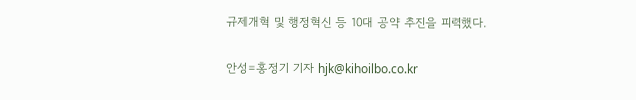규제개혁 및 행정혁신 등 10대 공약 추진을 피력했다.

안성=홍정기 기자 hjk@kihoilbo.co.kr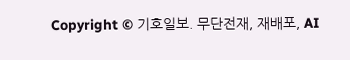Copyright © 기호일보. 무단전재, 재배포, AI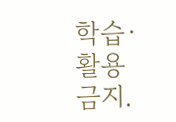학습·활용 금지.